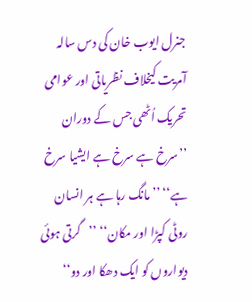جنرل ایوب خان کی دس سالہ آمریت کیخلاف نظریاتی اور عوامی تحریک اُٹھی جس کے دوران ’’سرخ ہے سرخ ہے ایشیا سرخ ہے‘‘ ’’مانگ رہا ہے ہر انسان روٹی کپڑا اور مکان‘‘ ’’گرتی ہوئی دیواروں کو ایک دھکا اور دو‘‘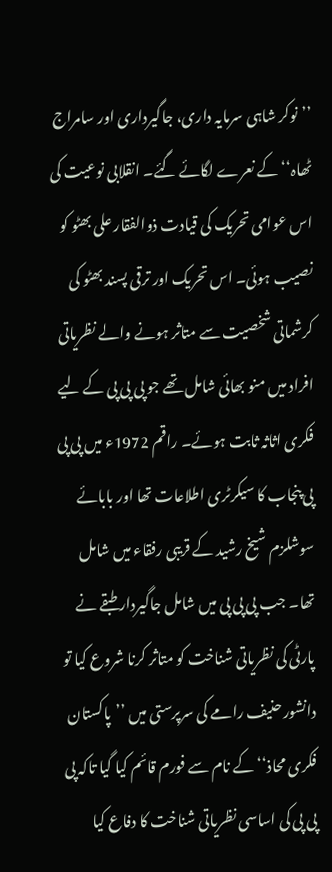’’نوکر شاہی سرمایہ داری، جاگیرداری اور سامراج ٹھاہ‘‘ کے نعرے لگائے گئے۔ انقلابی نوعیت کی اس عوامی تحریک کی قیادت ذوالفقار علی بھٹو کو نصیب ہوئی۔ اس تحریک اور ترقی پسند بھٹو کی کرشماتی شخصیت سے متاثر ہونے والے نظریاتی افراد میں منو بھائی شامل تھے جو پی پی پی کے لیے فکری اثاثہ ثابت ہوئے۔ راقم 1972ء میں پی پی پی پنجاب کا سیکرٹری اطلاعات تھا اور بابائے سوشلزم شیخ رشید کے قریبی رفقاء میں شامل تھا۔ جب پی پی پی میں شامل جاگیردار طبقے نے پارٹی کی نظریاتی شناخت کو متاثر کرنا شروع کیا تو دانشور حنیف رامے کی سرپرستی میں ’’پاکستان فکری محاذ‘‘ کے نام سے فورم قائم کیا گیا تاکہ پی پی پی کی اساسی نظریاتی شناخت کا دفاع کیا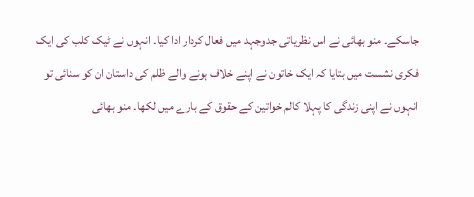جاسکے۔ منو بھائی نے اس نظریاتی جدوجہد میں فعال کردار ادا کیا۔ انہوں نے ٹیک کلب کی ایک فکری نشست میں بتایا کہ ایک خاتون نے اپنے خلاف ہونے والے ظلم کی داستان ان کو سنائی تو انہوں نے اپنی زندگی کا پہلا کالم خواتین کے حقوق کے بارے میں لکھا۔ منو بھائی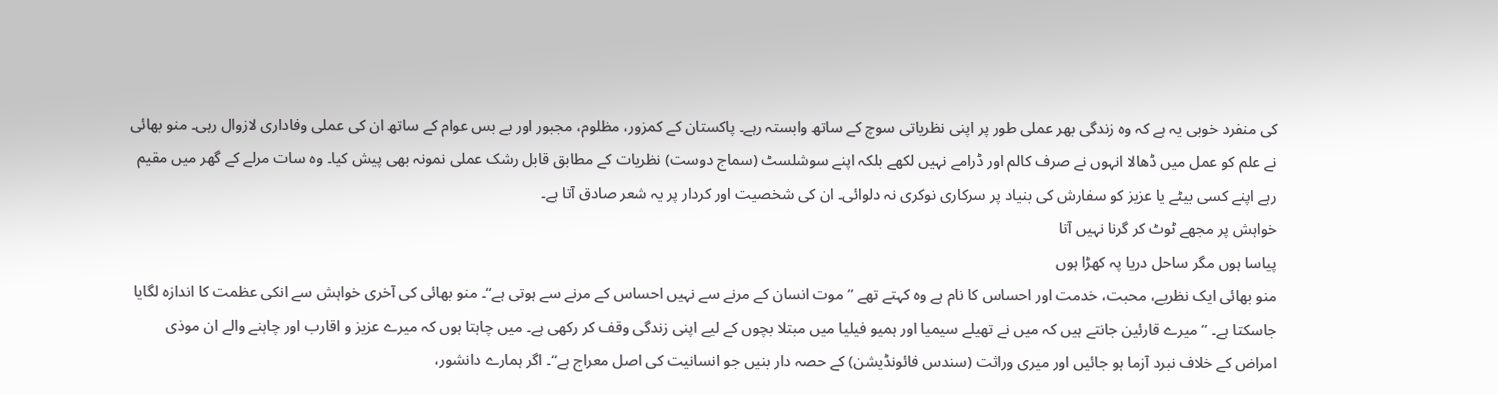کی منفرد خوبی یہ ہے کہ وہ زندگی بھر عملی طور پر اپنی نظریاتی سوچ کے ساتھ وابستہ رہے۔ پاکستان کے کمزور، مظلوم، مجبور اور بے بس عوام کے ساتھ ان کی عملی وفاداری لازوال رہی۔ منو بھائی نے علم کو عمل میں ڈھالا انہوں نے صرف کالم اور ڈرامے نہیں لکھے بلکہ اپنے سوشلسٹ (سماج دوست) نظریات کے مطابق قابل رشک عملی نمونہ بھی پیش کیا۔ وہ سات مرلے کے گھر میں مقیم رہے اپنے کسی بیٹے یا عزیز کو سفارش کی بنیاد پر سرکاری نوکری نہ دلوائی۔ ان کی شخصیت اور کردار پر یہ شعر صادق آتا ہے۔
خواہش پر مجھے ٹوٹ کر گرنا نہیں آتا
پیاسا ہوں مگر ساحل دریا پہ کھڑا ہوں
منو بھائی ایک نظریے، محبت، خدمت اور احساس کا نام ہے وہ کہتے تھے ’’موت انسان کے مرنے سے نہیں احساس کے مرنے سے ہوتی ہے‘‘۔ منو بھائی کی آخری خواہش سے انکی عظمت کا اندازہ لگایا جاسکتا ہے۔ ’’میرے قارئین جانتے ہیں کہ میں نے تھیلے سیمیا اور ہمیو فیلیا میں مبتلا بچوں کے لیے اپنی زندگی وقف کر رکھی ہے۔ میں چاہتا ہوں کہ میرے عزیز و اقارب اور چاہنے والے ان موذی امراض کے خلاف نبرد آزما ہو جائیں اور میری وراثت (سندس فائونڈیشن) کے حصہ دار بنیں جو انسانیت کی اصل معراج ہے‘‘۔ اگر ہمارے دانشور،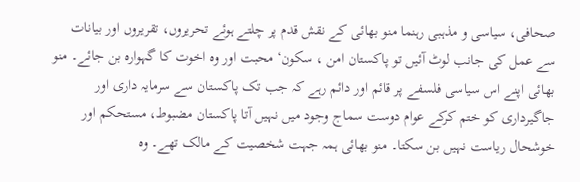صحافی، سیاسی و مذہبی رہنما منو بھائی کے نقش قدم پر چلتے ہوئے تحریروں، تقریروں اور بیانات سے عمل کی جانب لوٹ آئیں تو پاکستان امن ، سکون‘ محبت اور وہ اخوت کا گہوارہ بن جائے۔ منو بھائی اپنے اس سیاسی فلسفے پر قائم اور دائم رہے کہ جب تک پاکستان سے سرمایہ داری اور جاگیرداری کو ختم کرکے عوام دوست سماج وجود میں نہیں آتا پاکستان مضبوط، مستحکم اور خوشحال ریاست نہیں بن سکتا۔ منو بھائی ہمہ جہت شخصیت کے مالک تھے۔ وہ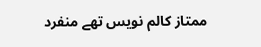ممتاز کالم نویس تھے منفرد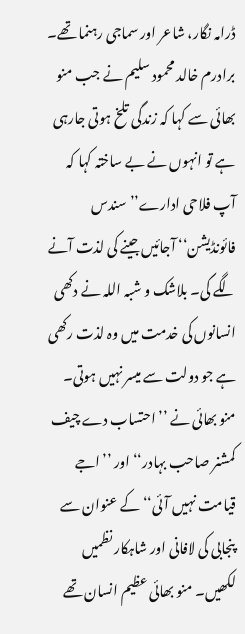ڈرامہ نگار، شاعر اور سماجی رہنما تھے۔ برادرم خالد محمود سلیم نے جب منو بھائی سے کہا کہ زندگی تلخ ہوتی جارہی ہے تو انہوں نے بے ساختہ کہا کہ آپ فلاحی ادارے’’سندس فائونڈیشن‘‘ آجائیں جینے کی لذت آنے لگے گی۔ بلاشک و شبہ اللہ نے دکھی انسانوں کی خدمت میں وہ لذت رکھی ہے جو دولت سے میسر نہیں ہوتی۔
منو بھائی نے ’’احتساب دے چیف کمشنر صاحب بہادر‘‘ اور ’’اجے قیامت نہیں آئی‘‘ کے عنوان سے پنجابی کی لافانی اور شاہکار نظمیں لکھیں۔ منو بھائی عظیم انسان تھے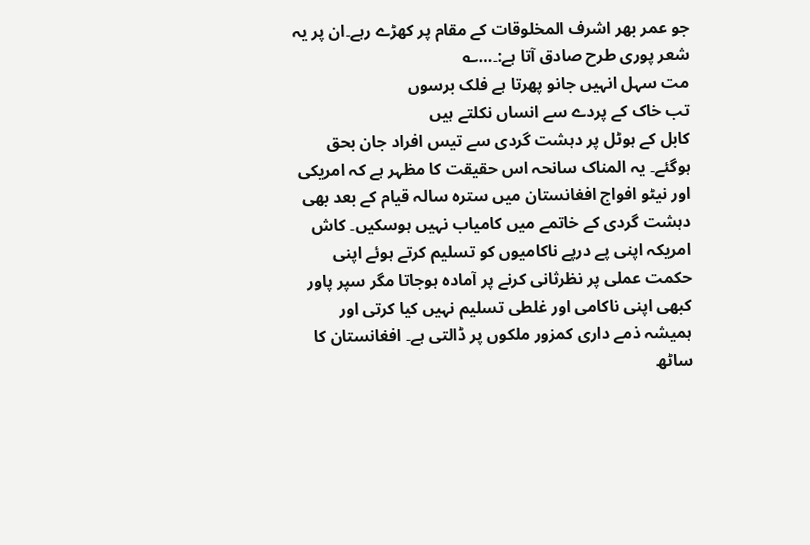جو عمر بھر اشرف المخلوقات کے مقام پر کھڑے رہے۔ان پر یہ شعر پوری طرح صادق آتا ہے:۔…؎
مت سہل انہیں جانو پھرتا ہے فلک برسوں
تب خاک کے پردے سے انساں نکلتے ہیں
کابل کے ہوٹل پر دہشت گردی سے تیس افراد جان بحق ہوگئے۔ یہ المناک سانحہ اس حقیقت کا مظہر ہے کہ امریکی اور نیٹو افواج افغانستان میں سترہ سالہ قیام کے بعد بھی دہشت گردی کے خاتمے میں کامیاب نہیں ہوسکیں۔ کاش امریکہ اپنی پے درپے ناکامیوں کو تسلیم کرتے ہوئے اپنی حکمت عملی پر نظرثانی کرنے پر آمادہ ہوجاتا مگر سپر پاور کبھی اپنی ناکامی اور غلطی تسلیم نہیں کیا کرتی اور ہمیشہ ذمے داری کمزور ملکوں پر ڈالتی ہے۔ افغانستان کا ساٹھ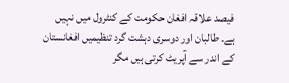فیصد علاقہ افغان حکومت کے کنٹرول میں نہیں ہے۔ طالبان اور دوسری دہشت گرد تنظیمیں افغانستان کے اندر سے آپریٹ کرتی ہیں مگر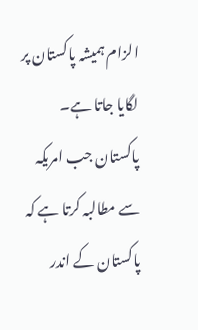الزام ہمیشہ پاکستان پر لگایا جاتا ہے۔ پاکستان جب امریکہ سے مطالبہ کرتا ہے کہ پاکستان کے اندر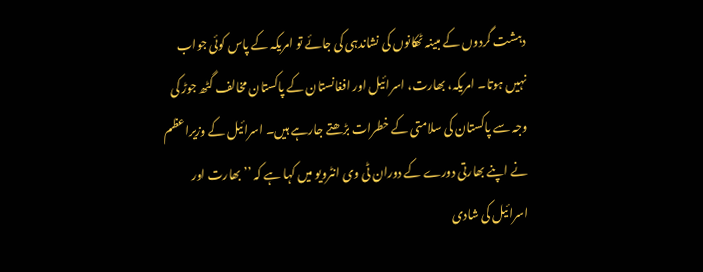دہشت گردوں کے مبینہ ٹھکانوں کی نشاندہی کی جائے تو امریکہ کے پاس کوئی جواب نہیں ہوتا۔ امریکہ، بھارت، اسرائیل اور افغانستان کے پاکستان مخالف گٹھ جوڑ کی وجہ سے پاکستان کی سلامتی کے خطرات بڑھتے جارہے ہیں۔ اسرائیل کے وزیراعظم نے اپنے بھارتی دورے کے دوران ٹی وی انٹرویو میں کہا ہے کہ ’’بھارت اور اسرائیل کی شادی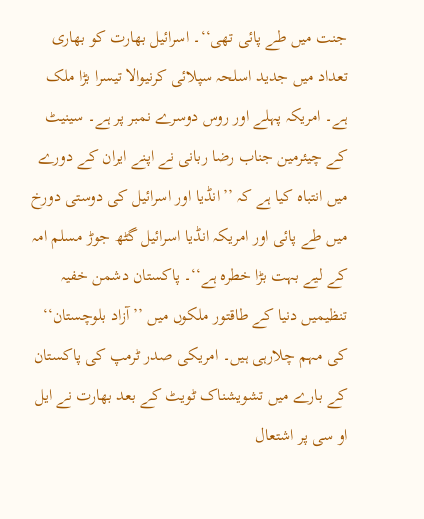جنت میں طے پائی تھی‘‘۔ اسرائیل بھارت کو بھاری تعداد میں جدید اسلحہ سپلائی کرنیوالا تیسرا بڑا ملک ہے۔ امریکہ پہلے اور روس دوسرے نمبر پر ہے۔ سینیٹ کے چیئرمین جناب رضا ربانی نے اپنے ایران کے دورے میں انتباہ کیا ہے کہ ’’انڈیا اور اسرائیل کی دوستی دورخ میں طے پائی اور امریکہ انڈیا اسرائیل گٹھ جوڑ مسلم امہ کے لیے بہت بڑا خطرہ ہے‘‘۔ پاکستان دشمن خفیہ تنظیمیں دنیا کے طاقتور ملکوں میں ’’آزاد بلوچستان‘‘ کی مہم چلارہی ہیں۔ امریکی صدر ٹرمپ کی پاکستان کے بارے میں تشویشناک ٹویٹ کے بعد بھارت نے ایل او سی پر اشتعال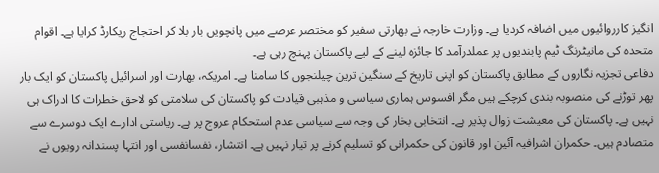انگیز کارروائیوں میں اضافہ کردیا ہے۔ وزارت خارجہ نے بھارتی سفیر کو مختصر عرصے میں پانچویں بار بلا کر احتجاج ریکارڈ کرایا ہے۔ اقوام متحدہ کی مانیٹرنگ ٹیم پابندیوں پر عملدرآمد کا جائزہ لینے کے لیے پاکستان پہنچ رہی ہے۔
دفاعی تجزیہ نگاروں کے مطابق پاکستان کو اپنی تاریخ کے سنگین ترین چیلنجوں کا سامنا ہے۔ امریکہ، بھارت اور اسرائیل پاکستان کو ایک بار پھر توڑنے کی منصوبہ بندی کرچکے ہیں مگر افسوس ہماری سیاسی و مذہبی قیادت کو پاکستان کی سلامتی کو لاحق خطرات کا ادراک ہی نہیں ہے۔ پاکستان کی معیشت زوال پذیر ہے۔ انتخابی بخار کی وجہ سے سیاسی عدم استحکام عروج پر ہے۔ ریاستی ادارے ایک دوسرے سے متصادم ہیں۔ حکمران اشرافیہ آئین اور قانون کی حکمرانی کو تسلیم کرنے پر تیار نہیں ہے۔ انتشار، نفسانفسی اور انتہا پسندانہ رویوں نے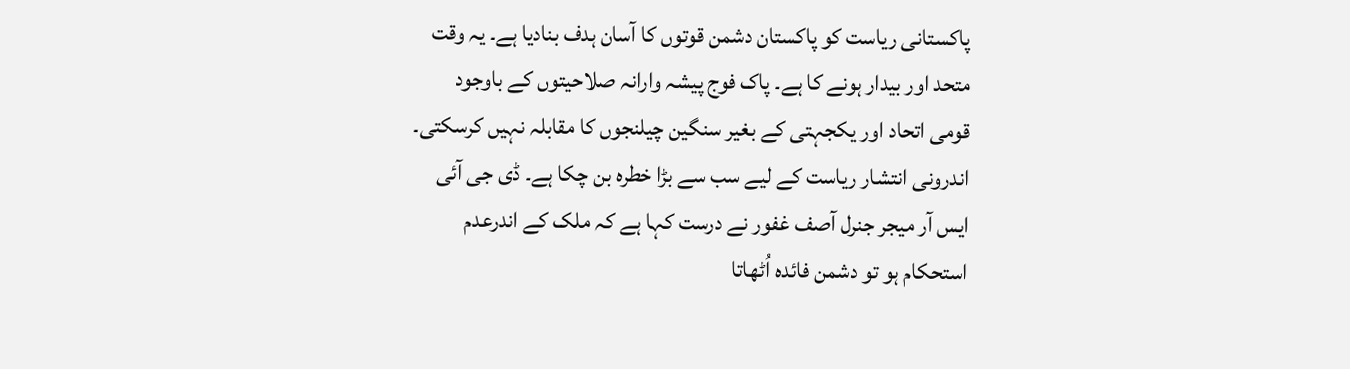پاکستانی ریاست کو پاکستان دشمن قوتوں کا آسان ہدف بنادیا ہے۔ یہ وقت متحد اور بیدار ہونے کا ہے۔ پاک فوج پیشہ وارانہ صلاحیتوں کے باوجود قومی اتحاد اور یکجہتی کے بغیر سنگین چیلنجوں کا مقابلہ نہیں کرسکتی۔ اندرونی انتشار ریاست کے لیے سب سے بڑا خطرہ بن چکا ہے۔ ڈی جی آئی ایس آر میجر جنرل آصف غفور نے درست کہا ہے کہ ملک کے اندرعدم استحکام ہو تو دشمن فائدہ اُٹھاتا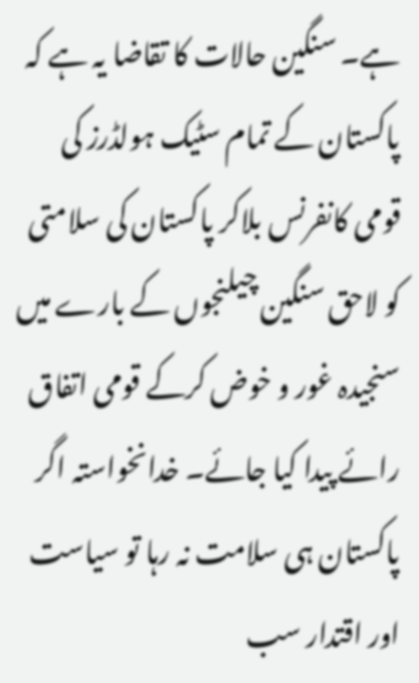ہے۔ سنگین حالات کا تقاضا یہ ہے کہ پاکستان کے تمام سٹیک ہولڈرز کی قومی کانفرنس بلاکر پاکستان کی سلامتی کو لاحق سنگین چیلنجوں کے بارے میں سنجیدہ غور و خوض کرکے قومی اتفاق رائے پیدا کیا جائے۔ خدانخواستہ اگر پاکستان ہی سلامت نہ رہا تو سیاست اور اقتدار سب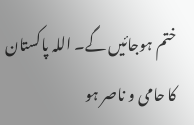ختم ہوجائیں گے۔ اللہ پاکستان کا حامی و ناصر ہو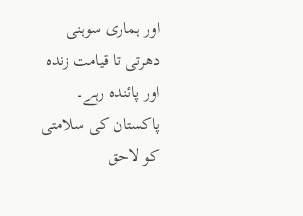اور ہماری سوہنی دھرتی تا قیامت زندہ اور پائندہ رہے۔ پاکستان کی سلامتی کو لاحق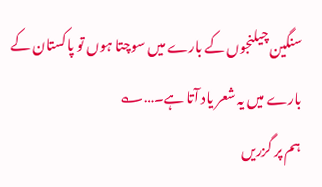سنگین چیلنجوں کے بارے میں سوچتا ہوں تو پاکستان کے بارے میں یہ شعر یاد آتا ہے۔…؎
ہم پر گزریں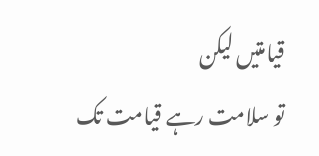قیامتیں لیکن
تو سلامت رہے قیامت تک